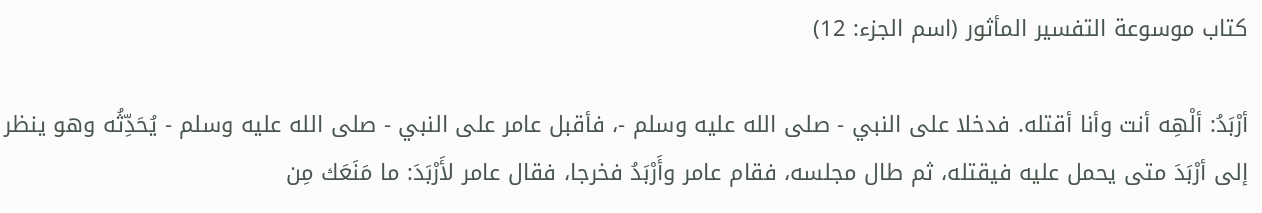كتاب موسوعة التفسير المأثور (اسم الجزء: 12)

أرْبَدُ: ألْهِه أنت وأنا أقتله. فدخلا على النبي - صلى الله عليه وسلم -، فأقبل عامر على النبي - صلى الله عليه وسلم - يُحَدِّثُه وهو ينظر إلى أرْبَدَ متى يحمل عليه فيقتله، ثم طال مجلسه، فقام عامر وأَرْبَدُ فخرجا، فقال عامر لأَرْبَدَ: ما مَنَعَك مِن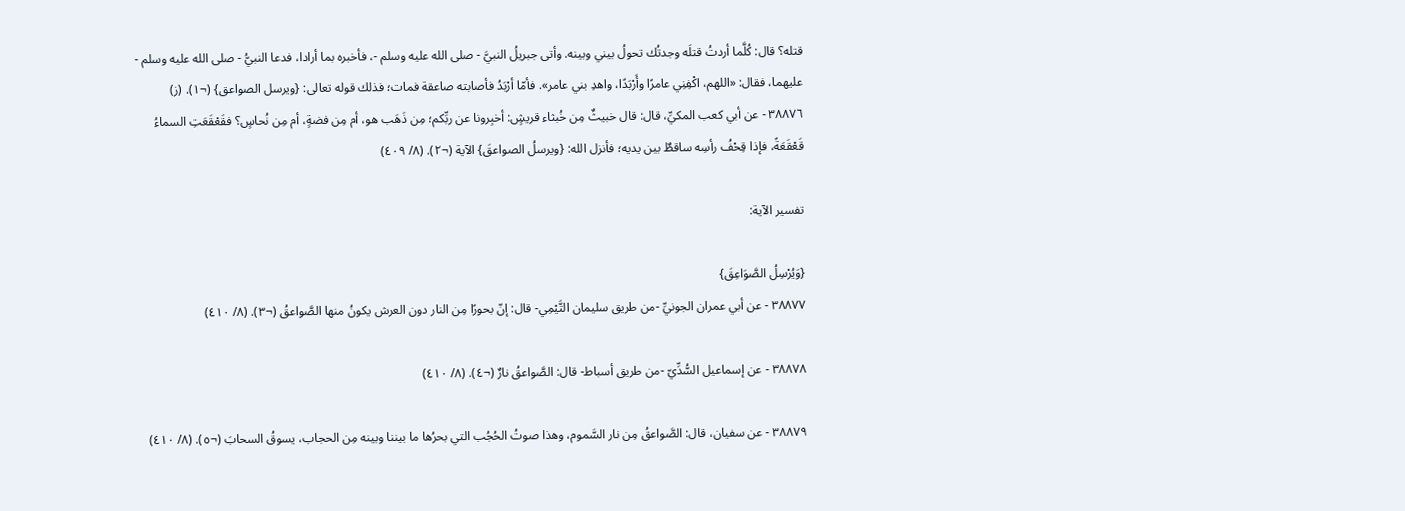قتله؟ قال: كُلَّما أردتُ قتلَه وجدتُك تحولُ بيني وبينه. وأتى جبريلُ النبيَّ - صلى الله عليه وسلم -، فأخبره بما أرادا، فدعا النبيُّ - صلى الله عليه وسلم - عليهما، فقال: «اللهم، اكْفِنِي عامرًا وأَرْبَدًا، واهدِ بني عامر». فأمّا أرْبَدُ فأصابته صاعقة فمات؛ فذلك قوله تعالى: {ويرسل الصواعق} (¬١). (ز)
٣٨٨٧٦ - عن أبي كعب المكيِّ، قال: قال خبيثٌ مِن خُبثاء قريشٍ: أخبِرونا عن ربِّكم؛ مِن ذَهَب هو، أم مِن فضةٍ، أم مِن نُحاسٍ؟ فقَعْقَعَتِ السماءُ قَعْقَعَةً، فإذا قِحْفُ رأسِه ساقطٌ بين يديه؛ فأنزل الله: {ويرسلُ الصواعقَ} الآية (¬٢). (٨/ ٤٠٩)

تفسير الآية:

{وَيُرْسِلُ الصَّوَاعِقَ}
٣٨٨٧٧ - عن أبي عمران الجونيِّ -من طريق سليمان التَّيْمِي- قال: إنّ بحورًا مِن النار دون العرش يكونُ منها الصَّواعقُ (¬٣). (٨/ ٤١٠)

٣٨٨٧٨ - عن إسماعيل السُّدِّيّ -من طريق أسباط- قال: الصَّواعقُ نارٌ (¬٤). (٨/ ٤١٠)

٣٨٨٧٩ - عن سفيان، قال: الصَّواعقُ مِن نار السَّموم، وهذا صوتُ الحُجُب التي بحرُها ما بيننا وبينه مِن الحجاب، يسوقُ السحابَ (¬٥). (٨/ ٤١٠)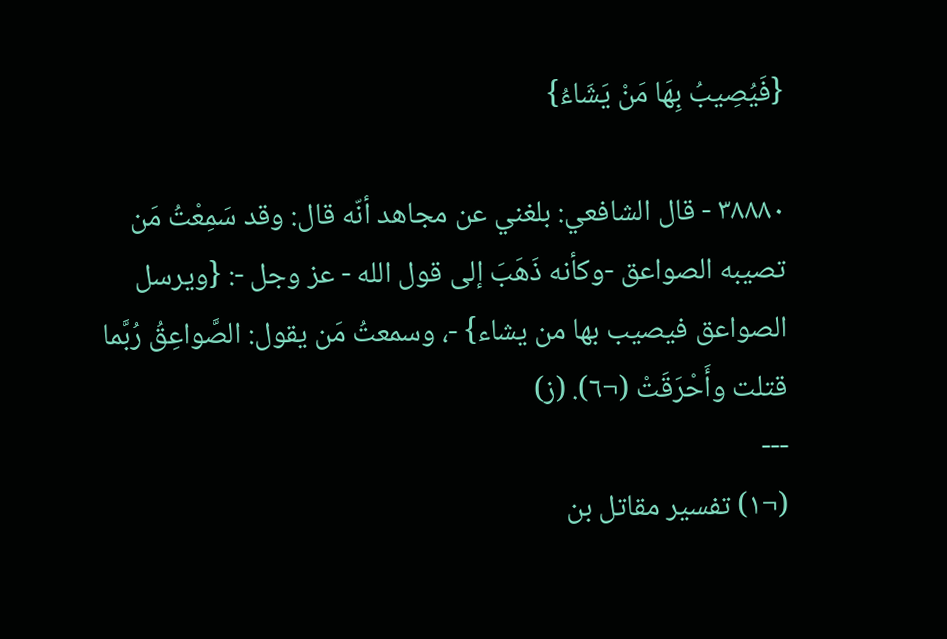{فَيُصِيبُ بِهَا مَنْ يَشَاءُ}

٣٨٨٨٠ - قال الشافعي: بلغني عن مجاهد أنّه قال: وقد سَمِعْتُ مَن تصيبه الصواعق -وكأنه ذَهَبَ إلى قول الله - عز وجل -: {ويرسل الصواعق فيصيب بها من يشاء} -، وسمعتُ مَن يقول: الصَّواعِقُ رُبَّما قتلت وأَحْرَقَتْ (¬٦). (ز)
---
(¬١) تفسير مقاتل بن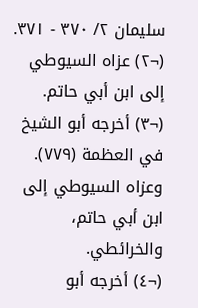سليمان ٢/ ٣٧٠ - ٣٧١.
(¬٢) عزاه السيوطي إلى ابن أبي حاتم.
(¬٣) أخرجه أبو الشيخ في العظمة (٧٧٩). وعزاه السيوطي إلى ابن أبي حاتم، والخرائطي.
(¬٤) أخرجه أبو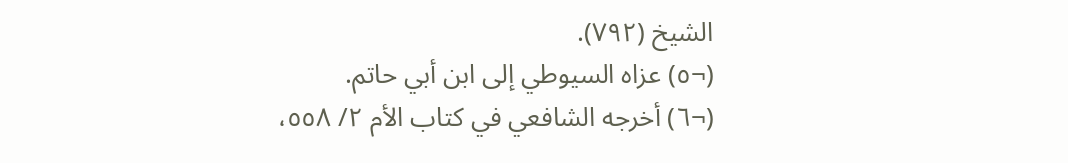الشيخ (٧٩٢).
(¬٥) عزاه السيوطي إلى ابن أبي حاتم.
(¬٦) أخرجه الشافعي في كتاب الأم ٢/ ٥٥٨،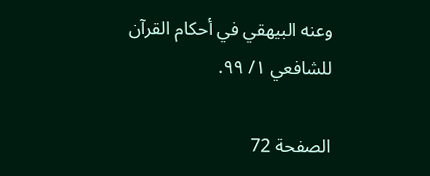وعنه البيهقي في أحكام القرآن للشافعي ١/ ٩٩.

الصفحة 72